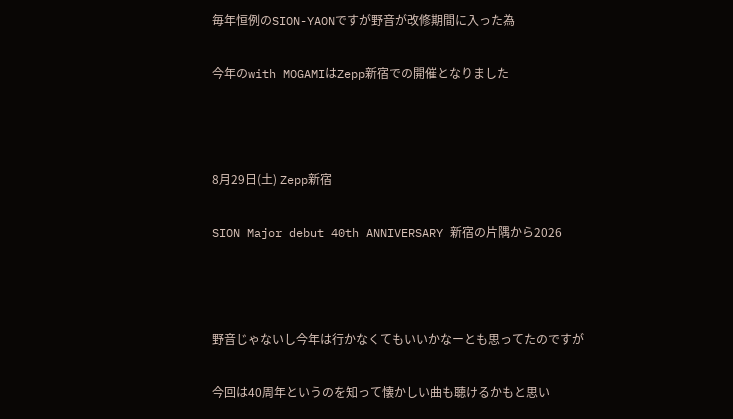毎年恒例のSION-YAONですが野音が改修期間に入った為

今年のwith MOGAMIはZepp新宿での開催となりました



8月29日(土) Zepp新宿

SION Major debut 40th ANNIVERSARY 新宿の片隅から2026



野音じゃないし今年は行かなくてもいいかなーとも思ってたのですが

今回は40周年というのを知って懐かしい曲も聴けるかもと思い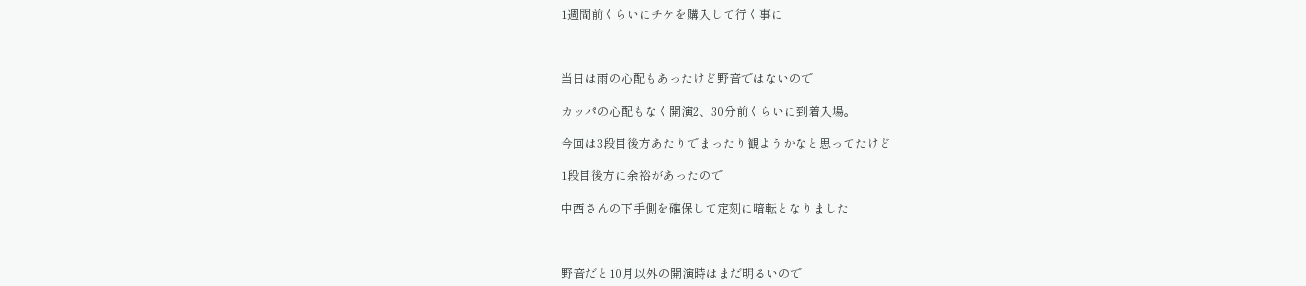1週間前くらいにチケを購入して行く事に



当日は雨の心配もあったけど野音ではないので

カッパの心配もなく開演2、30分前くらいに到着入場。

今回は3段目後方あたりでまったり観ようかなと思ってたけど

1段目後方に余裕があったので

中西さんの下手側を確保して定刻に暗転となりました



野音だと10月以外の開演時はまだ明るいので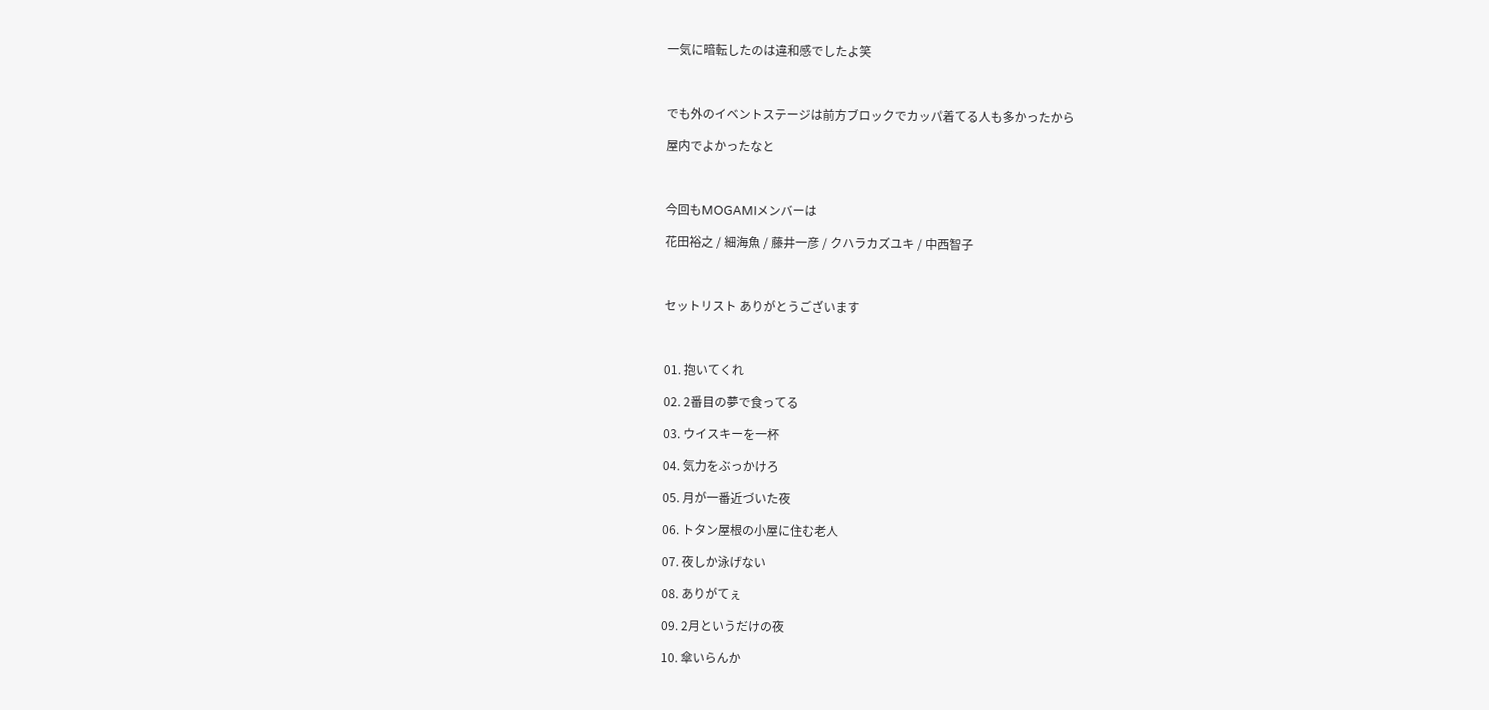一気に暗転したのは違和感でしたよ笑



でも外のイベントステージは前方ブロックでカッパ着てる人も多かったから

屋内でよかったなと



今回もMOGAMIメンバーは

花田裕之 / 細海魚 / 藤井一彦 / クハラカズユキ / 中西智子



セットリスト ありがとうございます



01. 抱いてくれ

02. 2番目の夢で食ってる

03. ウイスキーを一杯

04. 気力をぶっかけろ

05. 月が一番近づいた夜

06. トタン屋根の小屋に住む老人

07. 夜しか泳げない

08. ありがてぇ

09. 2月というだけの夜

10. 傘いらんか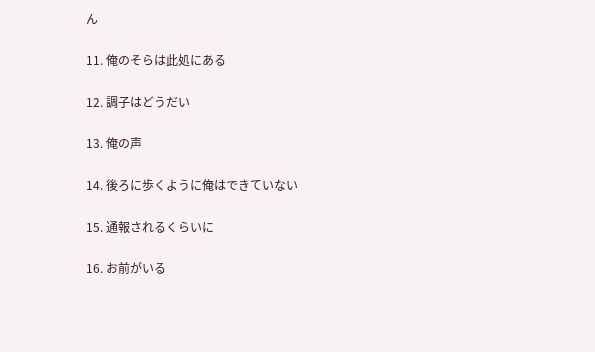ん

11. 俺のそらは此処にある

12. 調子はどうだい

13. 俺の声

14. 後ろに歩くように俺はできていない

15. 通報されるくらいに

16. お前がいる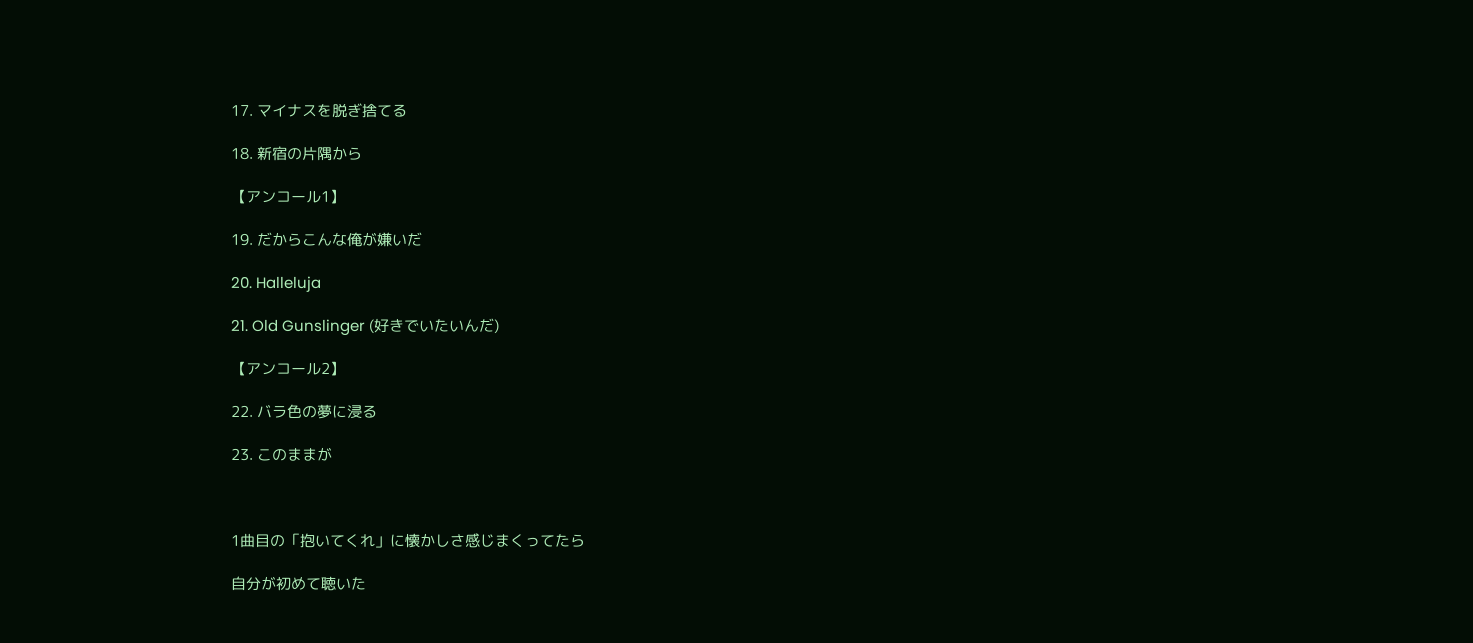17. マイナスを脱ぎ捨てる

18. 新宿の片隅から

【アンコール1】

19. だからこんな俺が嫌いだ

20. Halleluja

21. Old Gunslinger (好きでいたいんだ)

【アンコール2】

22. バラ色の夢に浸る

23. このままが



1曲目の「抱いてくれ」に懐かしさ感じまくってたら

自分が初めて聴いた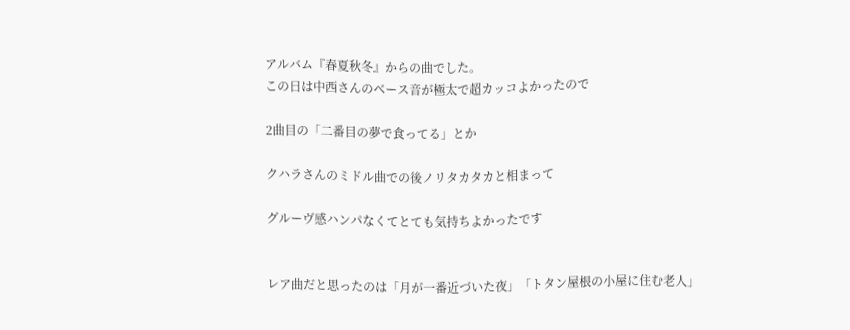アルバム『春夏秋冬』からの曲でした。
この日は中西さんのベース音が極太で超カッコよかったので

2曲目の「二番目の夢で食ってる」とか

クハラさんのミドル曲での後ノリタカタカと相まって

グルーヴ感ハンパなくてとても気持ちよかったです


レア曲だと思ったのは「月が一番近づいた夜」「トタン屋根の小屋に住む老人」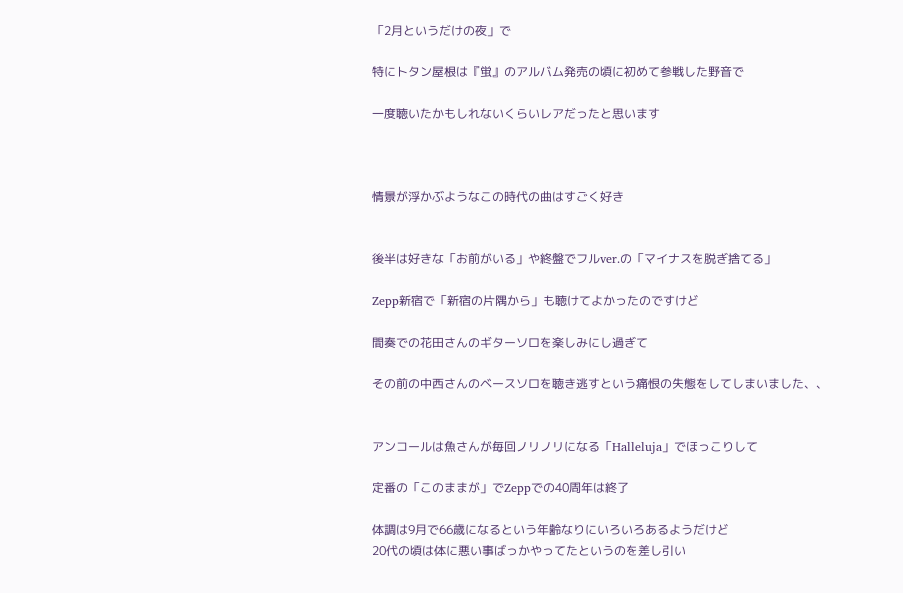「2月というだけの夜」で

特にトタン屋根は『蛍』のアルバム発売の頃に初めて参戦した野音で

一度聴いたかもしれないくらいレアだったと思います



情景が浮かぶようなこの時代の曲はすごく好き


後半は好きな「お前がいる」や終盤でフルver.の「マイナスを脱ぎ捨てる」

Zepp新宿で「新宿の片隅から」も聴けてよかったのですけど

間奏での花田さんのギターソロを楽しみにし過ぎて

その前の中西さんのベースソロを聴き逃すという痛恨の失態をしてしまいました、、


アンコールは魚さんが毎回ノリノリになる「Halleluja」でほっこりして

定番の「このままが」でZeppでの40周年は終了

体調は9月で66歳になるという年齢なりにいろいろあるようだけど
20代の頃は体に悪い事ばっかやってたというのを差し引い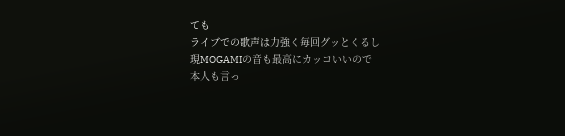ても
ライブでの歌声は力強く毎回グッとくるし
現MOGAMIの音も最高にカッコいいので
本人も言っ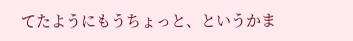てたようにもうちょっと、というかま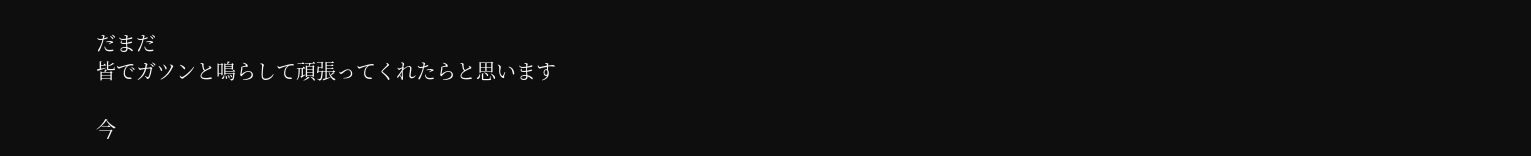だまだ
皆でガツンと鳴らして頑張ってくれたらと思います

今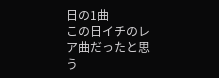日の1曲
この日イチのレア曲だったと思う